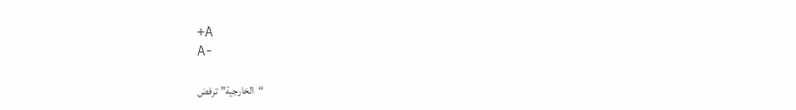+A
A-

“الخارجية” ترفض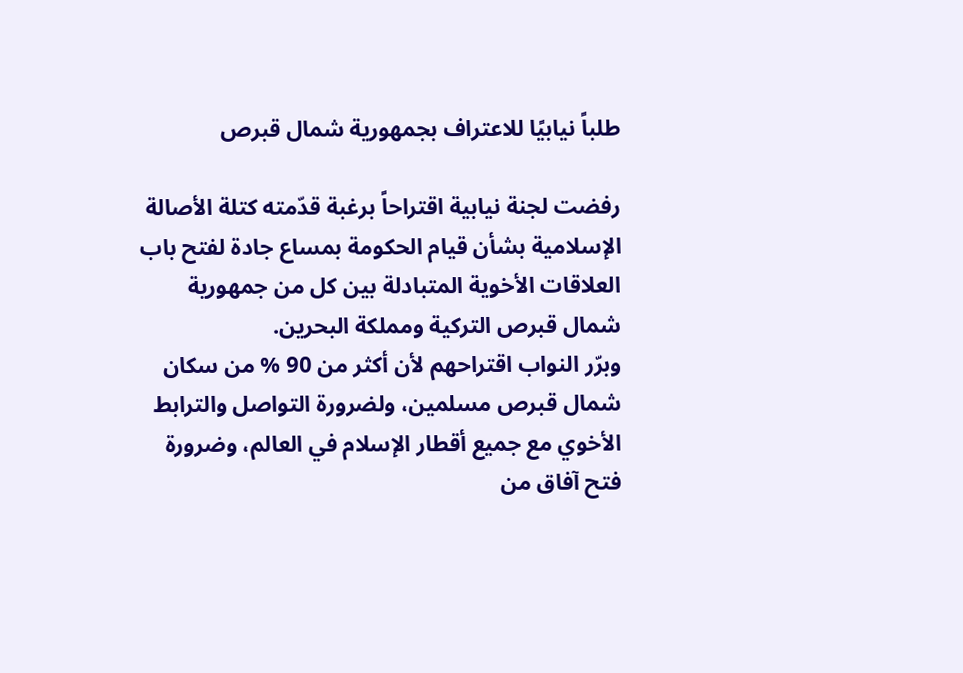طلباً نيابيًا للاعتراف بجمهورية شمال قبرص

رفضت لجنة نيابية اقتراحاً برغبة قدّمته كتلة الأصالة الإسلامية بشأن قيام الحكومة بمساع جادة لفتح باب العلاقات الأخوية المتبادلة بين كل من جمهورية شمال قبرص التركية ومملكة البحرين.
وبرّر النواب اقتراحهم لأن أكثر من 90 % من سكان شمال قبرص مسلمين، ولضرورة التواصل والترابط الأخوي مع جميع أقطار الإسلام في العالم، وضرورة فتح آفاق من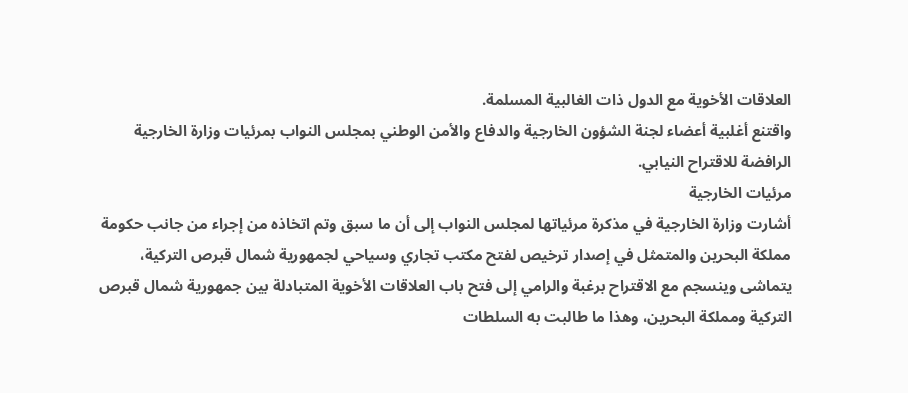العلاقات الأخوية مع الدول ذات الغالبية المسلمة.
واقتنع أغلبية أعضاء لجنة الشؤون الخارجية والدفاع والأمن الوطني بمجلس النواب بمرئيات وزارة الخارجية الرافضة للاقتراح النيابي.
مرئيات الخارجية
أشارت وزارة الخارجية في مذكرة مرئياتها لمجلس النواب إلى أن ما سبق وتم اتخاذه من إجراء من جانب حكومة مملكة البحرين والمتمثل في إصدار ترخيص لفتح مكتب تجاري وسياحي لجمهورية شمال قبرص التركية، يتماشى وينسجم مع الاقتراح برغبة والرامي إلى فتح باب العلاقات الأخوية المتبادلة بين جمهورية شمال قبرص التركية ومملكة البحرين، وهذا ما طالبت به السلطات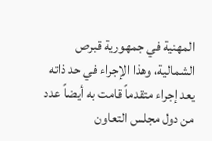المهنية في جمهورية قبرص الشمالية، وهذا الإجراء في حد ذاته يعد إجراء متقدماً قامت به أيضاً عدد من دول مجلس التعاون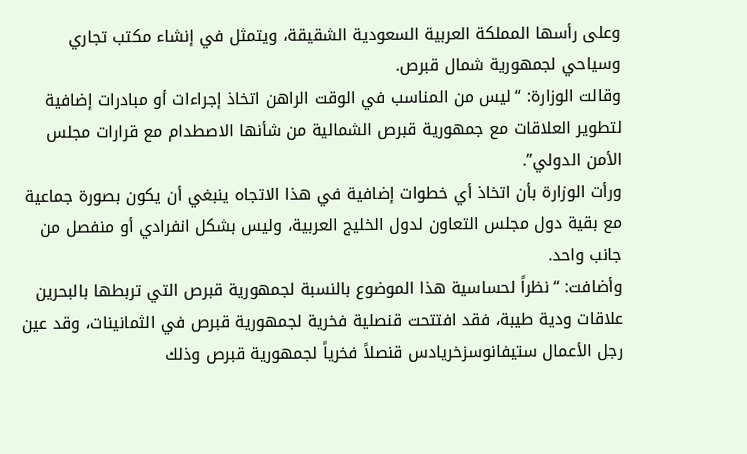وعلى رأسها المملكة العربية السعودية الشقيقة، ويتمثل في إنشاء مكتب تجاري وسياحي لجمهورية شمال قبرص.
وقالت الوزارة: “ليس من المناسب في الوقت الراهن اتخاذ إجراءات أو مبادرات إضافية لتطوير العلاقات مع جمهورية قبرص الشمالية من شأنها الاصطدام مع قرارات مجلس الأمن الدولي”.
ورأت الوزارة بأن اتخاذ أي خطوات إضافية في هذا الاتجاه ينبغي أن يكون بصورة جماعية مع بقية دول مجلس التعاون لدول الخليج العربية، وليس بشكل انفرادي أو منفصل من جانب واحد.
وأضافت: “نظراً لحساسية هذا الموضوع بالنسبة لجمهورية قبرص التي تربطها بالبحرين علاقات ودية طيبة، فقد افتتحت قنصلية فخرية لجمهورية قبرص في الثمانينات، وقد عين رجل الأعمال ستيفانوسزخريادس قنصلاً فخرياً لجمهورية قبرص وذلك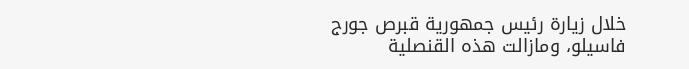خلال زيارة رئيس جمهورية قبرص جورج فاسيلو، ومازالت هذه القنصلية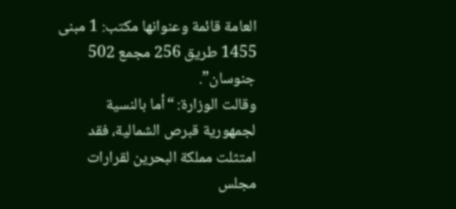العامة قائمة وعنوانها مكتب: 1 مبنى 1455 طريق 256 مجمع 502 جنوسان”.
وقالت الوزارة: “أما بالنسية لجمهورية قبرص الشمالية، فقد امتثلت مملكة البحرين لقرارات مجلس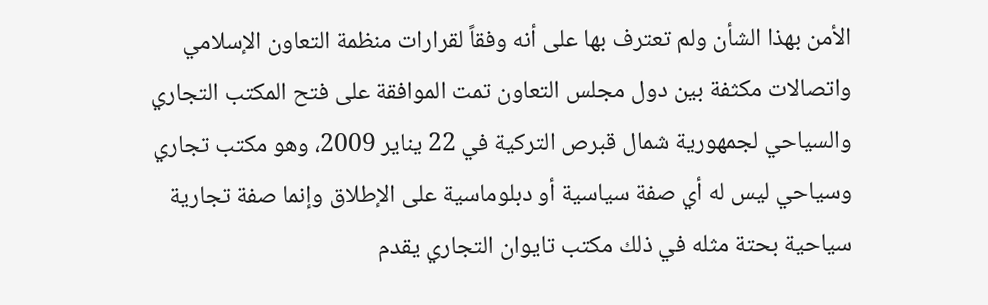الأمن بهذا الشأن ولم تعترف بها على أنه وفقاً لقرارات منظمة التعاون الإسلامي واتصالات مكثفة بين دول مجلس التعاون تمت الموافقة على فتح المكتب التجاري والسياحي لجمهورية شمال قبرص التركية في 22 يناير 2009، وهو مكتب تجاري وسياحي ليس له أي صفة سياسية أو دبلوماسية على الإطلاق وإنما صفة تجارية سياحية بحتة مثله في ذلك مكتب تايوان التجاري يقدم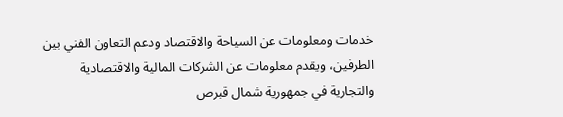خدمات ومعلومات عن السياحة والاقتصاد ودعم التعاون الفني بين الطرفين، ويقدم معلومات عن الشركات المالية والاقتصادية والتجارية في جمهورية شمال قبرص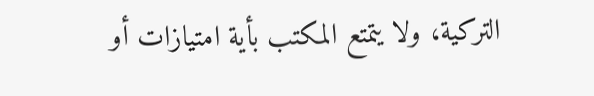التركية، ولا يتمتع المكتب بأية امتيازات أو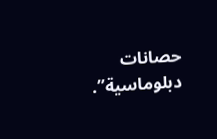حصانات دبلوماسية”.